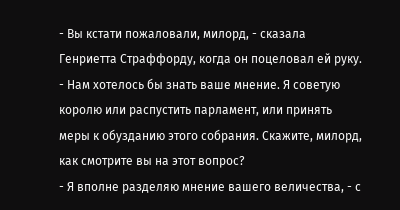- Вы кстати пожаловали, милорд, - сказала Генриетта Страффорду, когда он поцеловал ей руку. - Нам хотелось бы знать ваше мнение. Я советую королю или распустить парламент, или принять меры к обузданию этого собрания. Скажите, милорд, как смотрите вы на этот вопрос?
- Я вполне разделяю мнение вашего величества, - с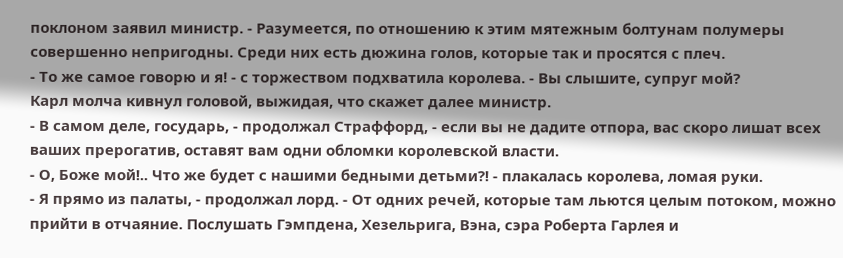поклоном заявил министр. - Разумеется, по отношению к этим мятежным болтунам полумеры совершенно непригодны. Среди них есть дюжина голов, которые так и просятся с плеч.
- То же самое говорю и я! - с торжеством подхватила королева. - Вы слышите, супруг мой?
Карл молча кивнул головой, выжидая, что скажет далее министр.
- В самом деле, государь, - продолжал Страффорд, - если вы не дадите отпора, вас скоро лишат всех ваших прерогатив, оставят вам одни обломки королевской власти.
- О, Боже мой!.. Что же будет с нашими бедными детьми?! - плакалась королева, ломая руки.
- Я прямо из палаты, - продолжал лорд. - От одних речей, которые там льются целым потоком, можно прийти в отчаяние. Послушать Гэмпдена, Хезельрига, Вэна, сэра Роберта Гарлея и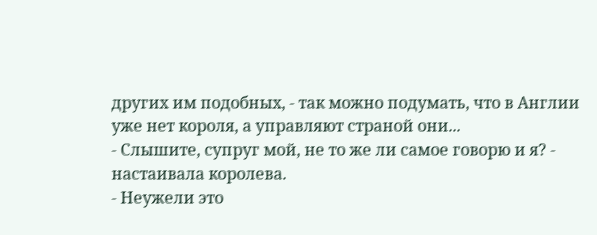других им подобных, - так можно подумать, что в Англии уже нет короля, а управляют страной они...
- Слышите, супруг мой, не то же ли самое говорю и я? - настаивала королева.
- Неужели это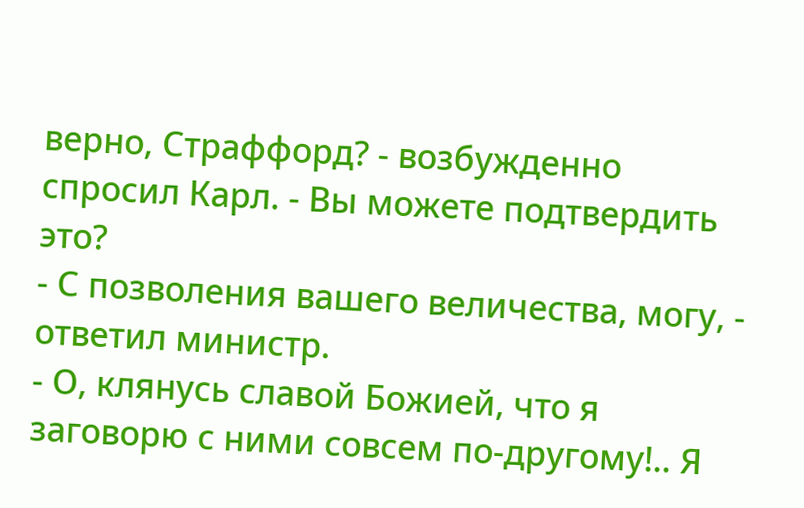верно, Страффорд? - возбужденно спросил Карл. - Вы можете подтвердить это?
- С позволения вашего величества, могу, - ответил министр.
- О, клянусь славой Божией, что я заговорю с ними совсем по-другому!.. Я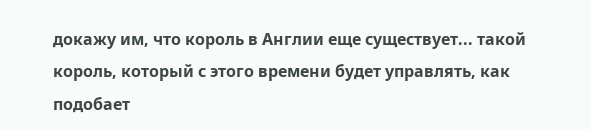докажу им, что король в Англии еще существует... такой король, который с этого времени будет управлять, как подобает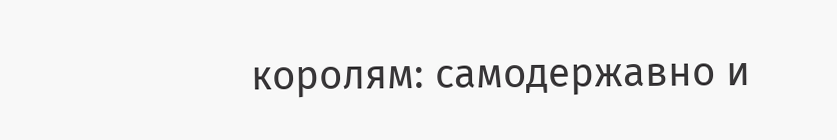королям: самодержавно и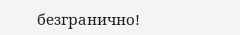безгранично!